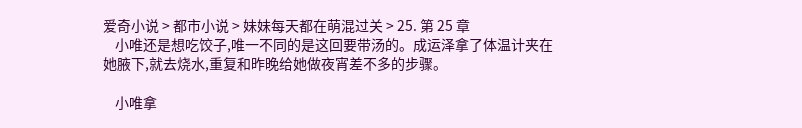爱奇小说 > 都市小说 > 妹妹每天都在萌混过关 > 25. 第 25 章
    小唯还是想吃饺子,唯一不同的是这回要带汤的。成运泽拿了体温计夹在她腋下,就去烧水,重复和昨晚给她做夜宵差不多的步骤。

    小唯拿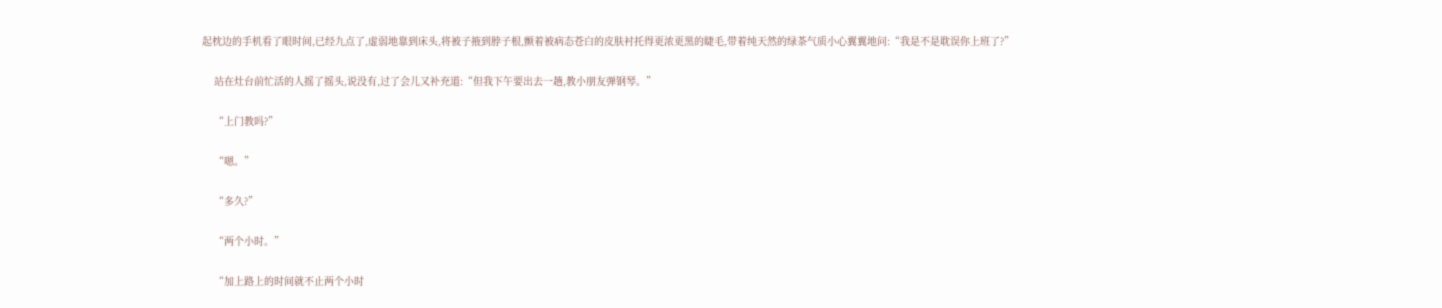起枕边的手机看了眼时间,已经九点了,虚弱地靠到床头,将被子掖到脖子根,颤着被病态苍白的皮肤衬托得更浓更黑的睫毛,带着纯天然的绿茶气质小心翼翼地问:“我是不是耽误你上班了?”

    站在灶台前忙活的人摇了摇头,说没有,过了会儿又补充道:“但我下午要出去一趟,教小朋友弹钢琴。”

    “上门教吗?”

    “嗯。”

    “多久?”

    “两个小时。”

    “加上路上的时间就不止两个小时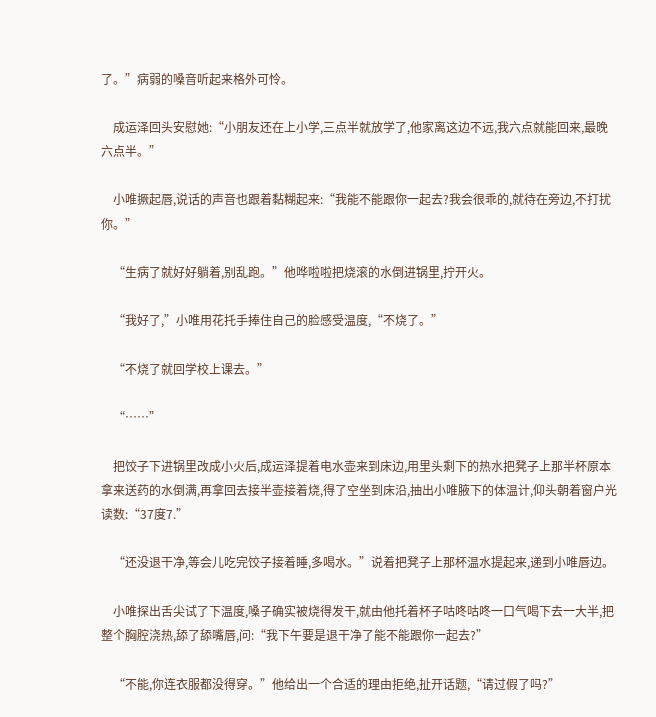了。”病弱的嗓音听起来格外可怜。

    成运泽回头安慰她:“小朋友还在上小学,三点半就放学了,他家离这边不远,我六点就能回来,最晚六点半。”

    小唯撅起唇,说话的声音也跟着黏糊起来:“我能不能跟你一起去?我会很乖的,就待在旁边,不打扰你。”

    “生病了就好好躺着,别乱跑。”他哗啦啦把烧滚的水倒进锅里,拧开火。

    “我好了,”小唯用花托手捧住自己的脸感受温度,“不烧了。”

    “不烧了就回学校上课去。”

    “……”

    把饺子下进锅里改成小火后,成运泽提着电水壶来到床边,用里头剩下的热水把凳子上那半杯原本拿来送药的水倒满,再拿回去接半壶接着烧,得了空坐到床沿,抽出小唯腋下的体温计,仰头朝着窗户光读数:“37度7.”

    “还没退干净,等会儿吃完饺子接着睡,多喝水。”说着把凳子上那杯温水提起来,递到小唯唇边。

    小唯探出舌尖试了下温度,嗓子确实被烧得发干,就由他托着杯子咕咚咕咚一口气喝下去一大半,把整个胸腔浇热,舔了舔嘴唇,问:“我下午要是退干净了能不能跟你一起去?”

    “不能,你连衣服都没得穿。”他给出一个合适的理由拒绝,扯开话题,“请过假了吗?”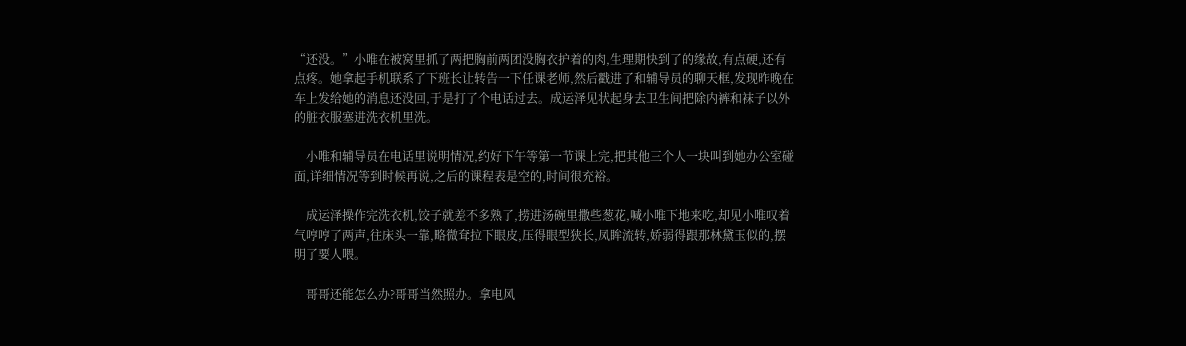“还没。”小唯在被窝里抓了两把胸前两团没胸衣护着的肉,生理期快到了的缘故,有点硬,还有点疼。她拿起手机联系了下班长让转告一下任课老师,然后戳进了和辅导员的聊天框,发现昨晚在车上发给她的消息还没回,于是打了个电话过去。成运泽见状起身去卫生间把除内裤和袜子以外的脏衣服塞进洗衣机里洗。

    小唯和辅导员在电话里说明情况,约好下午等第一节课上完,把其他三个人一块叫到她办公室碰面,详细情况等到时候再说,之后的课程表是空的,时间很充裕。

    成运泽操作完洗衣机,饺子就差不多熟了,捞进汤碗里撒些葱花,喊小唯下地来吃,却见小唯叹着气哼哼了两声,往床头一靠,略微耷拉下眼皮,压得眼型狭长,凤眸流转,娇弱得跟那林黛玉似的,摆明了要人喂。

    哥哥还能怎么办?哥哥当然照办。拿电风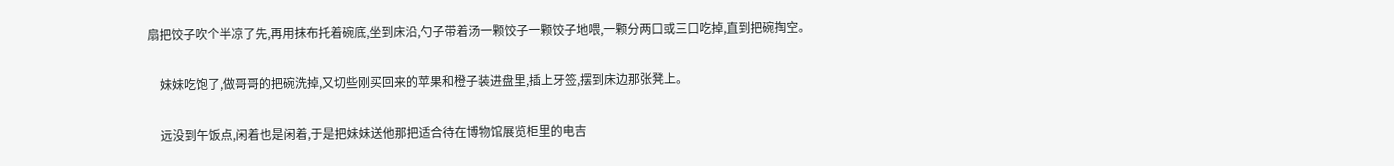扇把饺子吹个半凉了先,再用抹布托着碗底,坐到床沿,勺子带着汤一颗饺子一颗饺子地喂,一颗分两口或三口吃掉,直到把碗掏空。

    妹妹吃饱了,做哥哥的把碗洗掉,又切些刚买回来的苹果和橙子装进盘里,插上牙签,摆到床边那张凳上。

    远没到午饭点,闲着也是闲着,于是把妹妹送他那把适合待在博物馆展览柜里的电吉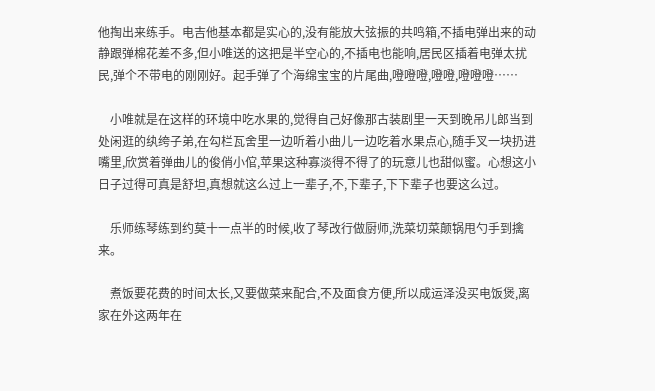他掏出来练手。电吉他基本都是实心的,没有能放大弦振的共鸣箱,不插电弹出来的动静跟弹棉花差不多,但小唯送的这把是半空心的,不插电也能响,居民区插着电弹太扰民,弹个不带电的刚刚好。起手弹了个海绵宝宝的片尾曲,噔噔噔,噔噔,噔噔噔……

    小唯就是在这样的环境中吃水果的,觉得自己好像那古装剧里一天到晚吊儿郎当到处闲逛的纨绔子弟,在勾栏瓦舍里一边听着小曲儿一边吃着水果点心,随手叉一块扔进嘴里,欣赏着弹曲儿的俊俏小倌,苹果这种寡淡得不得了的玩意儿也甜似蜜。心想这小日子过得可真是舒坦,真想就这么过上一辈子,不,下辈子,下下辈子也要这么过。

    乐师练琴练到约莫十一点半的时候,收了琴改行做厨师,洗菜切菜颠锅甩勺手到擒来。

    煮饭要花费的时间太长,又要做菜来配合,不及面食方便,所以成运泽没买电饭煲,离家在外这两年在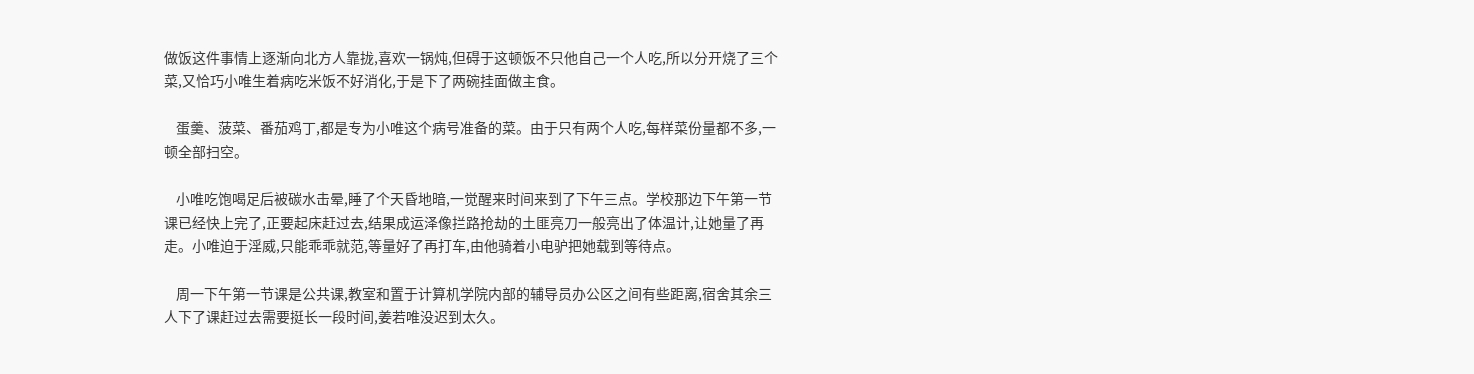做饭这件事情上逐渐向北方人靠拢,喜欢一锅炖,但碍于这顿饭不只他自己一个人吃,所以分开烧了三个菜,又恰巧小唯生着病吃米饭不好消化,于是下了两碗挂面做主食。

    蛋羹、菠菜、番茄鸡丁,都是专为小唯这个病号准备的菜。由于只有两个人吃,每样菜份量都不多,一顿全部扫空。

    小唯吃饱喝足后被碳水击晕,睡了个天昏地暗,一觉醒来时间来到了下午三点。学校那边下午第一节课已经快上完了,正要起床赶过去,结果成运泽像拦路抢劫的土匪亮刀一般亮出了体温计,让她量了再走。小唯迫于淫威,只能乖乖就范,等量好了再打车,由他骑着小电驴把她载到等待点。

    周一下午第一节课是公共课,教室和置于计算机学院内部的辅导员办公区之间有些距离,宿舍其余三人下了课赶过去需要挺长一段时间,姜若唯没迟到太久。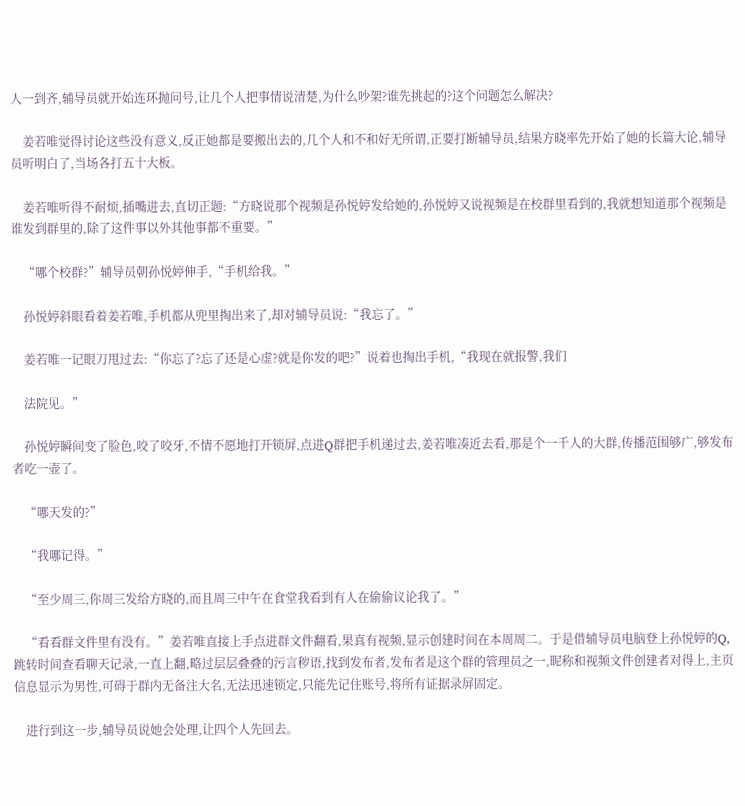人一到齐,辅导员就开始连环抛问号,让几个人把事情说清楚,为什么吵架?谁先挑起的?这个问题怎么解决?

    姜若唯觉得讨论这些没有意义,反正她都是要搬出去的,几个人和不和好无所谓,正要打断辅导员,结果方晓率先开始了她的长篇大论,辅导员听明白了,当场各打五十大板。

    姜若唯听得不耐烦,插嘴进去,直切正题:“方晓说那个视频是孙悦婷发给她的,孙悦婷又说视频是在校群里看到的,我就想知道那个视频是谁发到群里的,除了这件事以外其他事都不重要。”

    “哪个校群?”辅导员朝孙悦婷伸手,“手机给我。”

    孙悦婷斜眼看着姜若唯,手机都从兜里掏出来了,却对辅导员说:“我忘了。”

    姜若唯一记眼刀甩过去:“你忘了?忘了还是心虚?就是你发的吧?”说着也掏出手机,“我现在就报警,我们

    法院见。”

    孙悦婷瞬间变了脸色,咬了咬牙,不情不愿地打开锁屏,点进Q群把手机递过去,姜若唯凑近去看,那是个一千人的大群,传播范围够广,够发布者吃一壶了。

    “哪天发的?”

    “我哪记得。”

    “至少周三,你周三发给方晓的,而且周三中午在食堂我看到有人在偷偷议论我了。”

    “看看群文件里有没有。”姜若唯直接上手点进群文件翻看,果真有视频,显示创建时间在本周周二。于是借辅导员电脑登上孙悦婷的Q,跳转时间查看聊天记录,一直上翻,略过层层叠叠的污言秽语,找到发布者,发布者是这个群的管理员之一,昵称和视频文件创建者对得上,主页信息显示为男性,可碍于群内无备注大名,无法迅速锁定,只能先记住账号,将所有证据录屏固定。

    进行到这一步,辅导员说她会处理,让四个人先回去。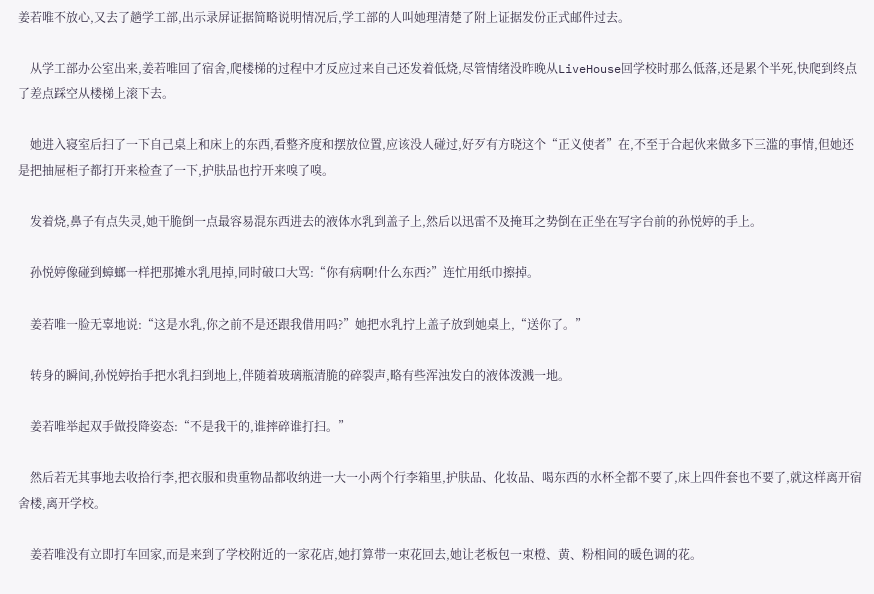姜若唯不放心,又去了趟学工部,出示录屏证据简略说明情况后,学工部的人叫她理清楚了附上证据发份正式邮件过去。

    从学工部办公室出来,姜若唯回了宿舍,爬楼梯的过程中才反应过来自己还发着低烧,尽管情绪没昨晚从LiveHouse回学校时那么低落,还是累个半死,快爬到终点了差点踩空从楼梯上滚下去。

    她进入寝室后扫了一下自己桌上和床上的东西,看整齐度和摆放位置,应该没人碰过,好歹有方晓这个“正义使者”在,不至于合起伙来做多下三滥的事情,但她还是把抽屉柜子都打开来检查了一下,护肤品也拧开来嗅了嗅。

    发着烧,鼻子有点失灵,她干脆倒一点最容易混东西进去的液体水乳到盖子上,然后以迅雷不及掩耳之势倒在正坐在写字台前的孙悦婷的手上。

    孙悦婷像碰到蟑螂一样把那摊水乳甩掉,同时破口大骂:“你有病啊!什么东西?”连忙用纸巾擦掉。

    姜若唯一脸无辜地说:“这是水乳,你之前不是还跟我借用吗?”她把水乳拧上盖子放到她桌上,“送你了。”

    转身的瞬间,孙悦婷抬手把水乳扫到地上,伴随着玻璃瓶清脆的碎裂声,略有些浑浊发白的液体泼溅一地。

    姜若唯举起双手做投降姿态:“不是我干的,谁摔碎谁打扫。”

    然后若无其事地去收拾行李,把衣服和贵重物品都收纳进一大一小两个行李箱里,护肤品、化妆品、喝东西的水杯全都不要了,床上四件套也不要了,就这样离开宿舍楼,离开学校。

    姜若唯没有立即打车回家,而是来到了学校附近的一家花店,她打算带一束花回去,她让老板包一束橙、黄、粉相间的暖色调的花。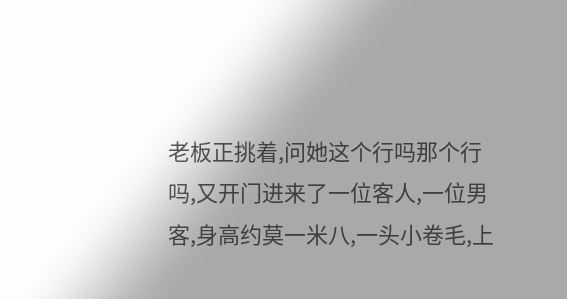老板正挑着,问她这个行吗那个行吗,又开门进来了一位客人,一位男客,身高约莫一米八,一头小卷毛,上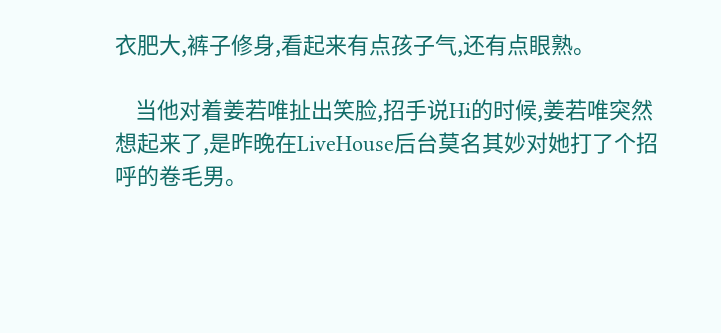衣肥大,裤子修身,看起来有点孩子气,还有点眼熟。

    当他对着姜若唯扯出笑脸,招手说Hi的时候,姜若唯突然想起来了,是昨晚在LiveHouse后台莫名其妙对她打了个招呼的卷毛男。